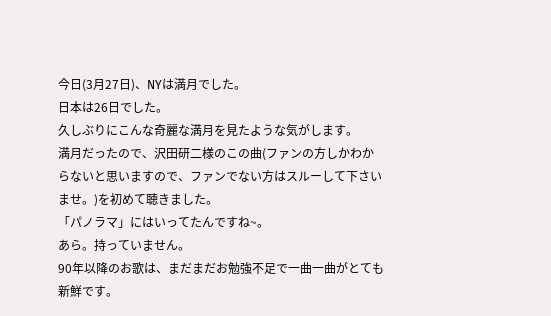今日(3月27日)、NYは満月でした。
日本は26日でした。
久しぶりにこんな奇麗な満月を見たような気がします。
満月だったので、沢田研二様のこの曲(ファンの方しかわからないと思いますので、ファンでない方はスルーして下さいませ。)を初めて聴きました。
「パノラマ」にはいってたんですね~。
あら。持っていません。
90年以降のお歌は、まだまだお勉強不足で一曲一曲がとても新鮮です。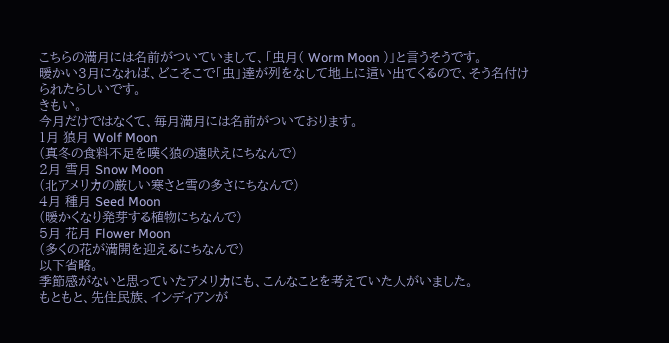こちらの満月には名前がついていまして、「虫月( Worm Moon )」と言うそうです。
暖かい3月になれば、どこそこで「虫」達が列をなして地上に這い出てくるので、そう名付けられたらしいです。
きもい。
今月だけではなくて、毎月満月には名前がついております。
1月 狼月 Wolf Moon
(真冬の食料不足を嘆く狼の遠吠えにちなんで)
2月 雪月 Snow Moon
(北アメリカの厳しい寒さと雪の多さにちなんで)
4月 種月 Seed Moon
(暖かくなり発芽する植物にちなんで)
5月 花月 Flower Moon
(多くの花が満開を迎えるにちなんで)
以下省略。
季節感がないと思っていたアメリカにも、こんなことを考えていた人がいました。
もともと、先住民族、インディアンが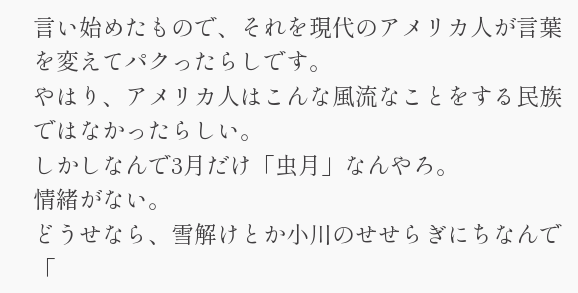言い始めたもので、それを現代のアメリカ人が言葉を変えてパクったらしです。
やはり、アメリカ人はこんな風流なことをする民族ではなかったらしい。
しかしなんで3月だけ「虫月」なんやろ。
情緒がない。
どうせなら、雪解けとか小川のせせらぎにちなんで「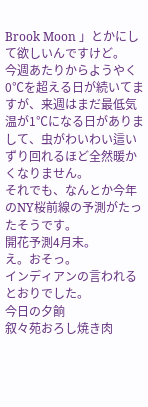Brook Moon 」とかにして欲しいんですけど。
今週あたりからようやく0℃を超える日が続いてますが、来週はまだ最低気温が1℃になる日がありまして、虫がわいわい這いずり回れるほど全然暖かくなりません。
それでも、なんとか今年のNY桜前線の予測がたったそうです。
開花予測4月末。
え。おそっ。
インディアンの言われるとおりでした。
今日の夕餉
叙々苑おろし焼き肉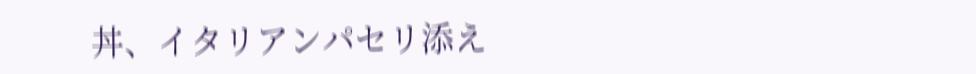丼、イタリアンパセリ添え